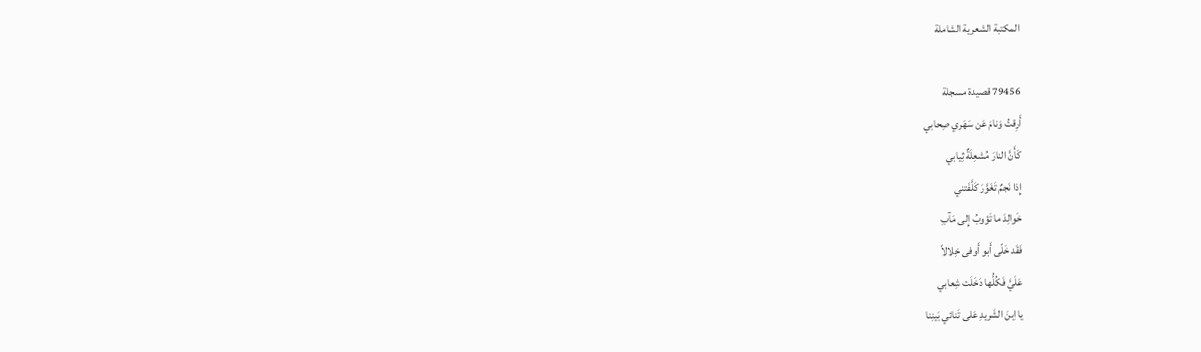المكتبة الشعرية الشاملة

79456 قصيدة مسجلة
أَرِقتُ وَنامَ عَن سَهَري صِحابي
كَأَنَّ النارَ مُشعِلَةٌ ثِيابي
إِذا نَجمٌ تَغَوَّرَ كَلَّفَتني
خَوالِدَ ما تَؤوبُ إِلى مَآبِ
فَقَد خَلّى أَبو أَوفى خِلالاً
عَلَيَّ فَكُلُّها دَخَلَت شِعابي
يا اِبنَ الشَريدِ عَلى تَنائي بَينِنا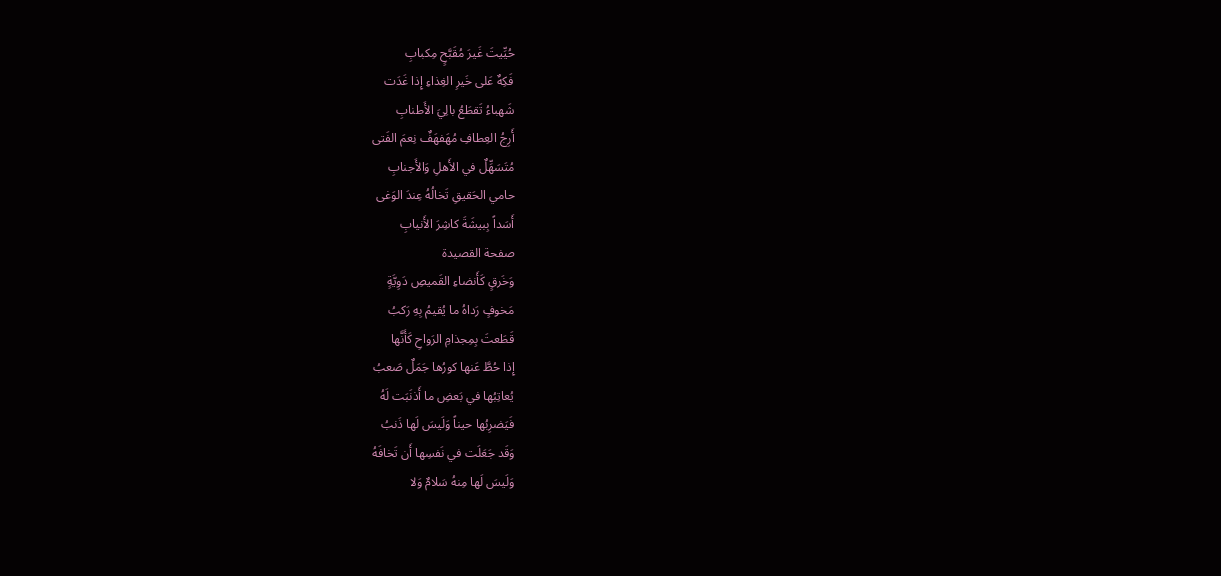حُيِّيتَ غَيرَ مُقَبَّحٍ مِكبابِ
فَكِهٌ عَلى خَيرِ الغِذاءِ إِذا غَدَت
شَهباءُ تَقطَعُ بالِيَ الأَطنابِ
أَرِجُ العِطافِ مُهَفهَفٌ نِعمَ الفَتى
مُتَسَهِّلٌ في الأَهلِ وَالأَجنابِ
حامي الحَقيقِ تَخالُهُ عِندَ الوَغى
أَسَداً بِبيشَةَ كاشِرَ الأَنيابِ
صفحة القصيدة
وَخَرقٍ كَأَنضاءِ القَميصِ دَوِيَّةٍ
مَخوفٍ رَداهُ ما يُقيمُ بِهِ رَكبُ
قَطَعتَ بِمِجذامِ الرَواحِ كَأَنَّها
إِذا حُطَّ عَنها كورُها جَمَلٌ صَعبُ
يُعاتِبُها في بَعضِ ما أَذنَبَت لَهُ
فَيَضرِبُها حيناً وَلَيسَ لَها ذَنبُ
وَقَد جَعَلَت في نَفسِها أَن تَخافَهُ
وَلَيسَ لَها مِنهُ سَلامٌ وَلا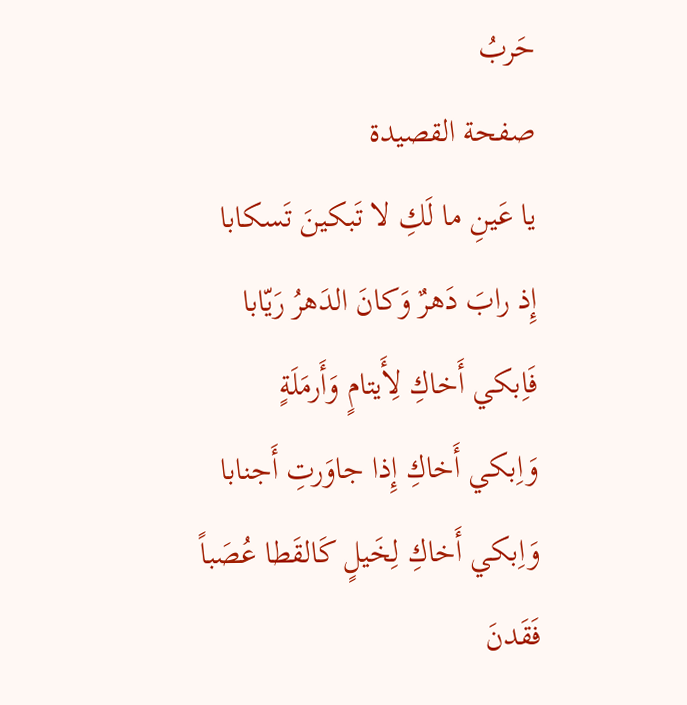حَربُ
صفحة القصيدة
يا عَينِ ما لَكِ لا تَبكينَ تَسكابا
إِذ رابَ دَهرٌ وَكانَ الدَهرُ رَيّابا
فَاِبكي أَخاكِ لِأَيتامٍ وَأَرمَلَةٍ
وَاِبكي أَخاكِ إِذا جاوَرتِ أَجنابا
وَاِبكي أَخاكِ لِخَيلٍ كَالقَطا عُصَباً
فَقَدنَ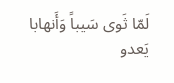لَمّا ثَوى سَيباً وَأَنهابا
يَعدو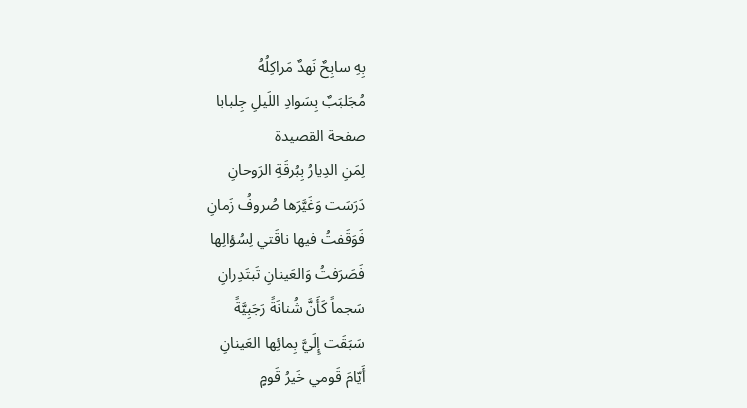بِهِ سابِحٌ نَهدٌ مَراكِلُهُ
مُجَلبَبٌ بِسَوادِ اللَيلِ جِلبابا
صفحة القصيدة
لِمَنِ الدِيارُ بِبُرقَةِ الرَوحانِ
دَرَسَت وَغَيَّرَها صُروفُ زَمانِ
فَوَقَفتُ فيها ناقَتي لِسُؤالِها
فَصَرَفتُ وَالعَينانِ تَبتَدِرانِ
سَجماً كَأَنَّ شُنانَةً رَجَبِيَّةً
سَبَقَت إِلَيَّ بِمائِها العَينانِ
أَيّامَ قَومي خَيرُ قَومٍ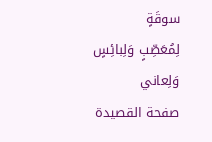سوقَةٍ
لِمُعَصِّبٍ وَلِبائِسٍ وَلِعاني
صفحة القصيدة